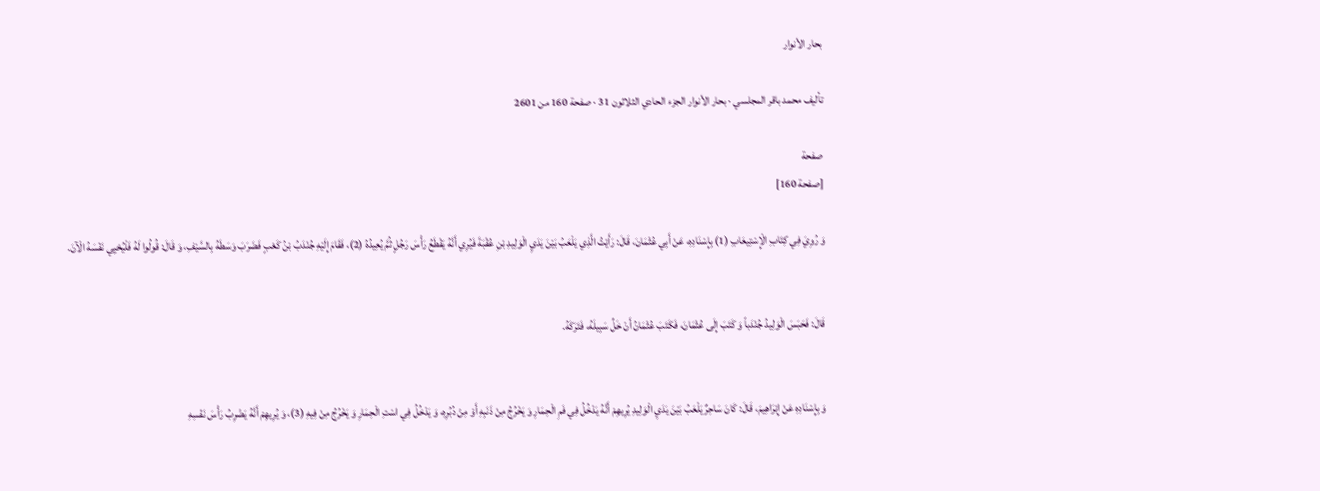بحار الأنوار

تأليف محمد باقر المجلسي · بحار الأنوار الجزء الحادي الثلاثون 31 · صفحة 160 من 2601

صفحة
[صفحة 160]

وَ رُوِيَ فِي كِتَابِ الْإِسْتِيعَابِ (1) بِإِسْنَادِهِ، عَنْ أَبِي عُثْمَانَ، قَالَ: رَأَيْتُ الَّذِي يَلْعَبُ بَيْنَ يَدَيِ الْوَلِيدِ بْنِ عُقْبَةَ فَيُرِي أَنَّهُ يَقْطَعُ رَأْسَ رَجُلٍ ثُمَّ يُعِيدُهُ (2)، فَقَامَ إِلَيْهِ جُنْدَبُ بْنُ كَعْبٍ فَضَرَبَ وَسَطَهُ بِالسَّيْفِ، وَ قَالَ: قُولُوا لَهُ فَلْيُحْيِي نَفْسَهُ الْآنَ.


قَالَ: فَحَبَسَ الْوَلِيدُ جُنْدَباً وَ كَتَبَ إِلَى عُثْمَانَ، فَكَتَبَ عُثْمَانُ أَنْ خَلِّ سَبِيلَهُ، فَتَرَكَهُ.


وَ بِإِسْنَادِهِ عَنْ إِبْرَاهِيمَ، قَالَ: كَانَ سَاحِرٌ يَلْعَبُ بَيْنَ يَدَيِ الْوَلِيدِ يُرِيهِمْ أَنَّهُ يَدْخُلُ فِي فَمِ الْحِمَارِ وَ يَخْرُجُ مِنْ ذَنَبِهِ أَوْ مِنْ دُبُرِهِ، وَ يَدْخُلُ فِي اسْتِ الْحِمَارِ وَ يَخْرُجُ مِنْ فِيهِ (3)، وَ يُرِيهِمْ أَنَّهُ يَضْرِبُ رَأْسَ نَفْسِهِ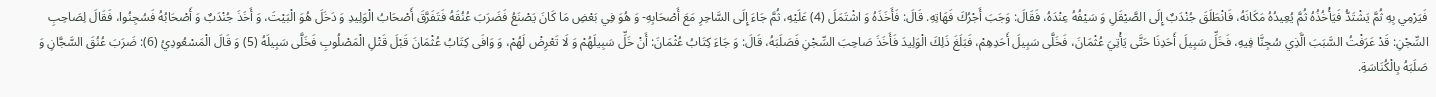فَيَرْمِي بِهِ ثُمَّ يَشْتَدُّ فَيَأْخُذُهُ ثُمَّ يُعِيدُهُ مَكَانَهُ، فَانْطَلَقَ جُنْدَبٌ إِلَى الصَّيْقَلِ وَ سَيْفُهُ عِنْدَهُ، فَقَالَ: وَجَبَ أَجْرُكَ فَهَاتِهِ. قَالَ: فَأَخَذَهُ وَ اشْتَمَلَ (4) عَلَيْهِ، ثُمَّ جَاءَ إِلَى السَّاحِرِ مَعَ أَصْحَابِهِ- وَ هُوَ فِي بَعْضِ مَا كَانَ يَصْنَعُ فَضَرَبَ عُنُقَهُ فَتَفَرَّقَ أَصْحَابُ الْوَلِيدِ وَ دَخَلَ هُوَ الْبَيْتَ، وَ أَخَذَ جُنْدَبٌ وَ أَصْحَابُهُ فَسُجِنُوا، فَقَالَ لِصَاحِبِ السِّجْنِ: قَدْ عَرَفْتُ السَّبَبَ الَّذِي سُجِنَّا فِيهِ، فَخَلِّ سَبِيلَ أَحَدِنَا حَتَّى يَأْتِيَ عُثْمَانَ، فَخَلَّى سَبِيلَ أَحَدِهِمْ، فَبَلَغَ ذَلِكَ الْوَلِيدَ فَأَخَذَ صَاحِبَ السِّجْنِ فَصَلَبَهُ، قَالَ: وَ جَاءَ كِتَابُ عُثْمَانَ: أَنْ خَلِّ سَبِيلَهُمْ وَ لَا تَعْرِضْ لَهُمْ، وَ وَافَى كِتَابُ عُثْمَانَ قَبْلَ قَتْلِ الْمَصْلُوبِ فَخَلَّى سَبِيلَهُ (5) وَ قَالَ الْمَسْعُودِيُ (6): ضَرَبَ عُنُقَ السَّجَّانِ وَ صَلَبَهُ بِالْكُنَاسَةِ.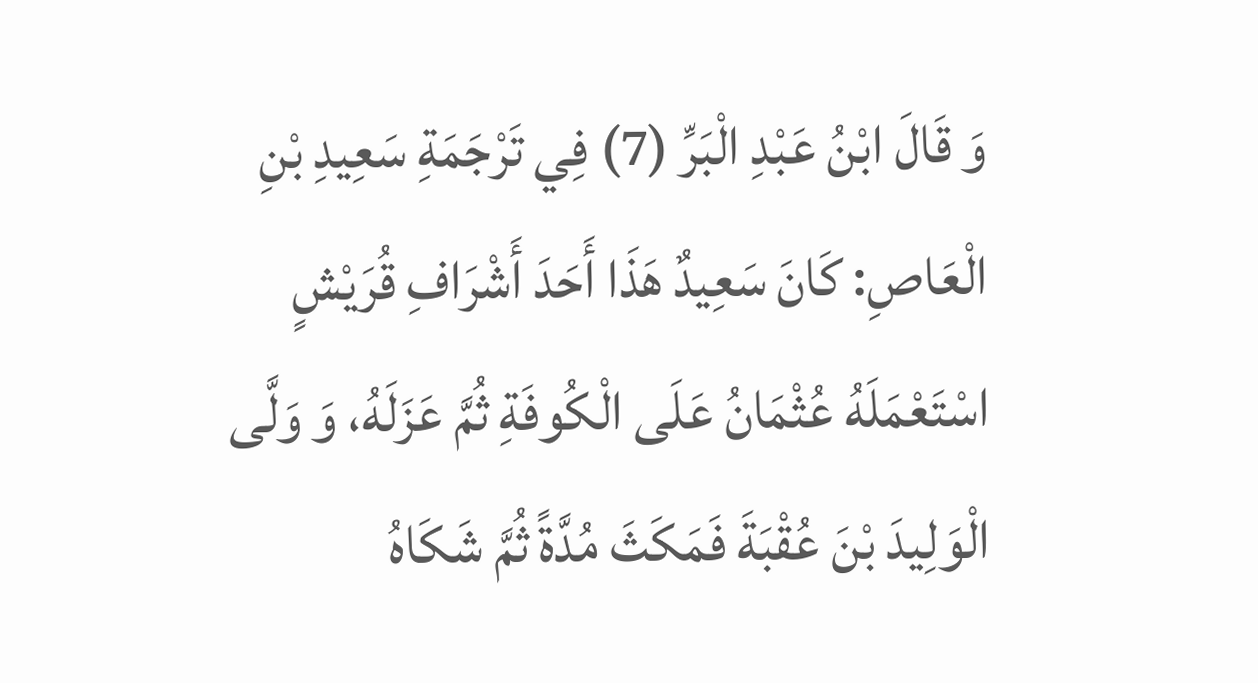وَ قَالَ ابْنُ عَبْدِ الْبَرِّ (7) فِي تَرْجَمَةِ سَعِيدِ بْنِ الْعَاصِ: كَانَ سَعِيدٌ هَذَا أَحَدَ أَشْرَافِ قُرَيْشٍ اسْتَعْمَلَهُ عُثْمَانُ عَلَى الْكُوفَةِ ثُمَّ عَزَلَهُ، وَ وَلَّى الْوَلِيدَ بْنَ عُقْبَةَ فَمَكَثَ مُدَّةً ثُمَّ شَكَاهُ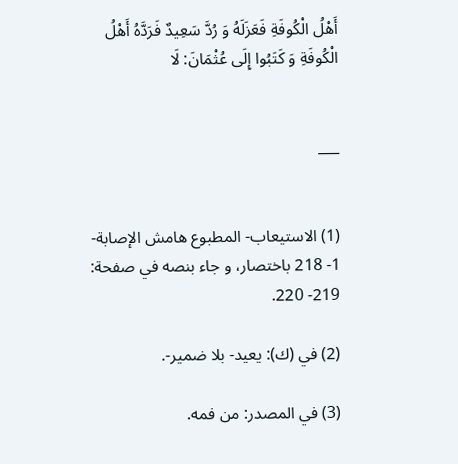أَهْلُ الْكُوفَةِ فَعَزَلَهُ وَ رُدَّ سَعِيدٌ فَرَدَّهُ أَهْلُ الْكُوفَةِ وَ كَتَبُوا إِلَى عُثْمَانَ: لَا


___


(1) الاستيعاب- المطبوع هامش الإصابة- 1- 218 باختصار، و جاء بنصه في صفحة: 219- 220.

(2) في (ك): يعيد- بلا ضمير-.

(3) في المصدر: من فمه.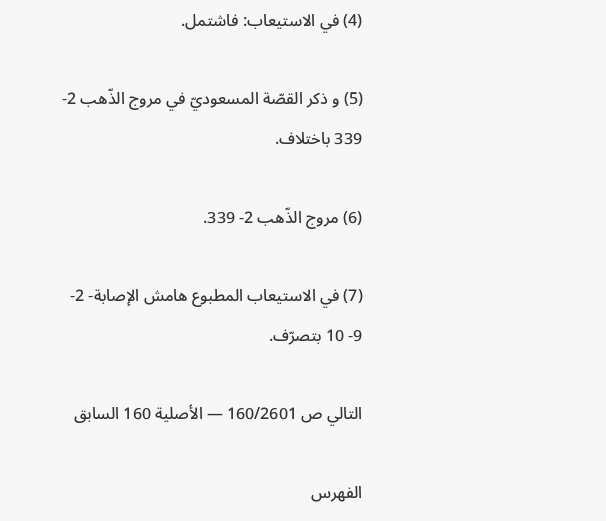(4) في الاستيعاب: فاشتمل.

(5) و ذكر القصّة المسعوديّ في مروج الذّهب 2- 339 باختلاف.

(6) مروج الذّهب 2- 339.

(7) في الاستيعاب المطبوع هامش الإصابة- 2- 9- 10 بتصرّف.

التالي ص 160/2601 — الأصلية 160 السابق

الفهرس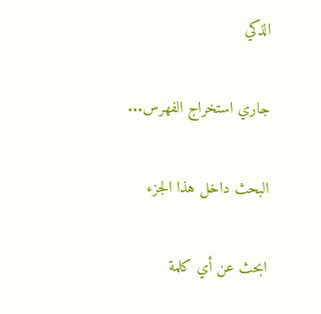الذكي

جاري استخراج الفهرس...

البحث داخل هذا الجزء

ابحث عن أي كلمة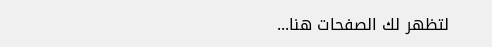لتظهر لك الصفحات هنا...